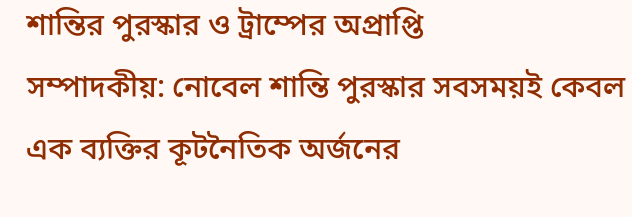শান্তির পুরস্কার ও ট্রাম্পের অপ্রাপ্তি
সম্পাদকীয়: নোবেল শান্তি পুরস্কার সবসময়ই কেবল এক ব্যক্তির কূটনৈতিক অর্জনের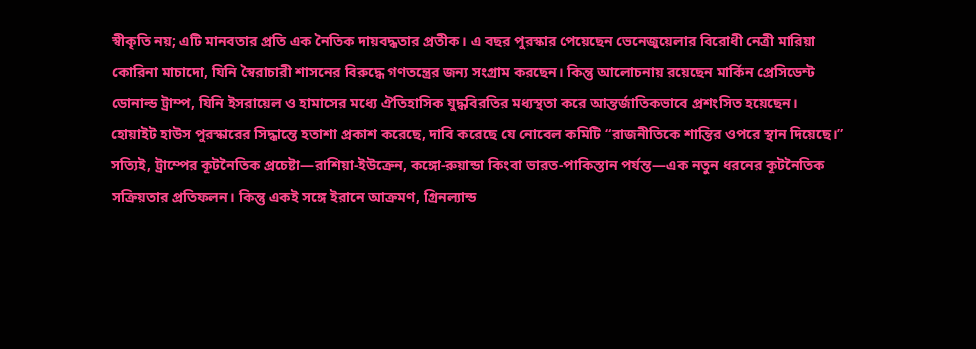স্বীকৃতি নয়; এটি মানবতার প্রতি এক নৈতিক দায়বদ্ধতার প্রতীক। এ বছর পুরস্কার পেয়েছেন ভেনেজুয়েলার বিরোধী নেত্রী মারিয়া কোরিনা মাচাদো, যিনি স্বৈরাচারী শাসনের বিরুদ্ধে গণতন্ত্রের জন্য সংগ্রাম করছেন। কিন্তু আলোচনায় রয়েছেন মার্কিন প্রেসিডেন্ট ডোনাল্ড ট্রাম্প, যিনি ইসরায়েল ও হামাসের মধ্যে ঐতিহাসিক যুদ্ধবিরতির মধ্যস্থতা করে আন্তর্জাতিকভাবে প্রশংসিত হয়েছেন।
হোয়াইট হাউস পুরস্কারের সিদ্ধান্তে হতাশা প্রকাশ করেছে, দাবি করেছে যে নোবেল কমিটি “রাজনীতিকে শান্তির ওপরে স্থান দিয়েছে।” সত্যিই, ট্রাম্পের কূটনৈতিক প্রচেষ্টা—রাশিয়া-ইউক্রেন, কঙ্গো-রুয়ান্ডা কিংবা ভারত-পাকিস্তান পর্যন্ত—এক নতুন ধরনের কূটনৈতিক সক্রিয়তার প্রতিফলন। কিন্তু একই সঙ্গে ইরানে আক্রমণ, গ্রিনল্যান্ড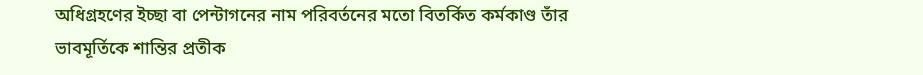অধিগ্রহণের ইচ্ছা বা পেন্টাগনের নাম পরিবর্তনের মতো বিতর্কিত কর্মকাণ্ড তাঁর ভাবমূর্তিকে শান্তির প্রতীক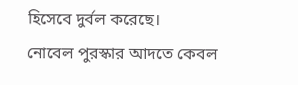হিসেবে দুর্বল করেছে।
নোবেল পুরস্কার আদতে কেবল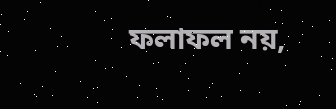ফলাফল নয়,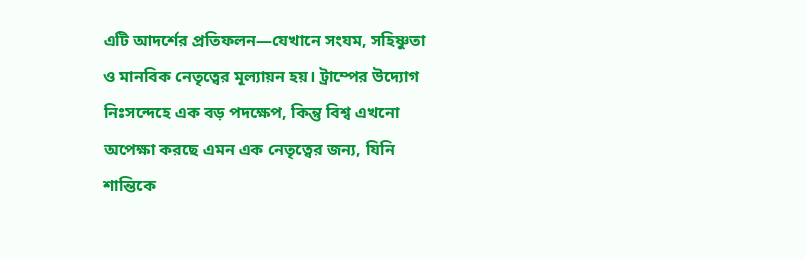এটি আদর্শের প্রতিফলন—যেখানে সংযম, সহিষ্ণুতা ও মানবিক নেতৃত্বের মূল্যায়ন হয়। ট্রাম্পের উদ্যোগ নিঃসন্দেহে এক বড় পদক্ষেপ, কিন্তু বিশ্ব এখনো অপেক্ষা করছে এমন এক নেতৃত্বের জন্য, যিনি শান্তিকে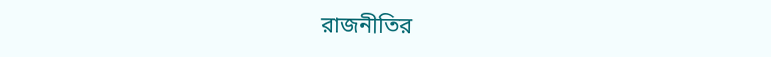রাজনীতির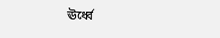ঊর্ধ্বে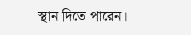স্থান দিতে পারেন।